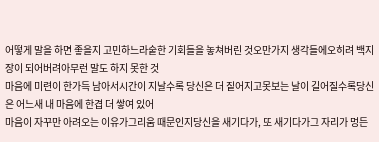어떻게 말을 하면 좋을지 고민하느라숱한 기회들을 놓쳐버린 것오만가지 생각들에오히려 백지장이 되어버려아무런 말도 하지 못한 것
마음에 미련이 한가득 남아서시간이 지날수록 당신은 더 짙어지고못보는 날이 길어질수록당신은 어느새 내 마음에 한겹 더 쌓여 있어
마음이 자꾸만 아려오는 이유가그리움 때문인지당신을 새기다가, 또 새기다가그 자리가 멍든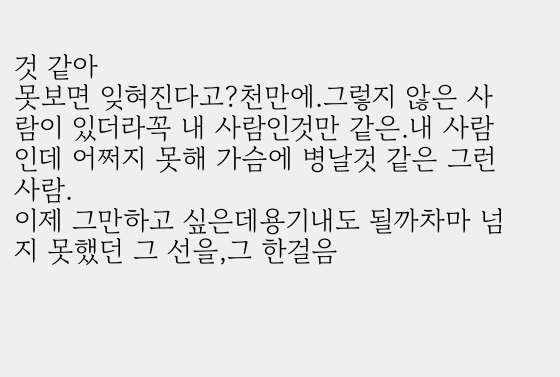것 같아
못보면 잊혀진다고?천만에.그렇지 않은 사람이 있더라꼭 내 사람인것만 같은.내 사람인데 어쩌지 못해 가슴에 병날것 같은 그런 사람.
이제 그만하고 싶은데용기내도 될까차마 넘지 못했던 그 선을,그 한걸음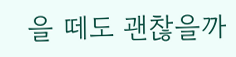을 떼도 괜찮을까